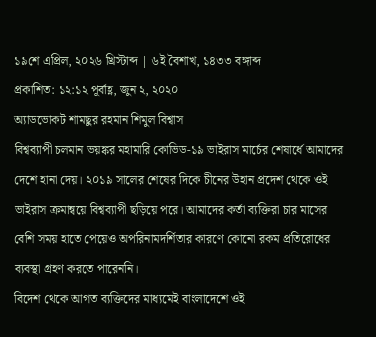১৯শে এপ্রিল, ২০২৬ খ্রিস্টাব্দ | ৬ই বৈশাখ, ১৪৩৩ বঙ্গাব্দ
প্রকাশিত: ১২:১২ পূর্বাহ্ণ, জুন ২, ২০২০
অ্যাডভোকট শামছুর রহমান শিমুল বিশ্বাস
বিশ্বব্যাপী চলমান ভয়ঙ্কর মহামারি কোভিড-১৯ ভাইরাস মার্চের শেষার্ধে আমাদের দেশে হানা দেয়। ২০১৯ সালের শেষের দিকে চীনের উহান প্রদেশ থেকে ওই ভাইরাস ক্রমান্বয়ে বিশ্বব্যাপী ছড়িয়ে পরে। আমাদের কর্তা ব্যক্তিরা চার মাসের বেশি সময় হাতে পেয়েও অপরিনামদর্শিতার কারণে কোনো রকম প্রতিরোধের ব্যবস্থা গ্রহণ করতে পারেননি।
বিদেশ থেকে আগত ব্যক্তিদের মাধ্যমেই বাংলাদেশে ওই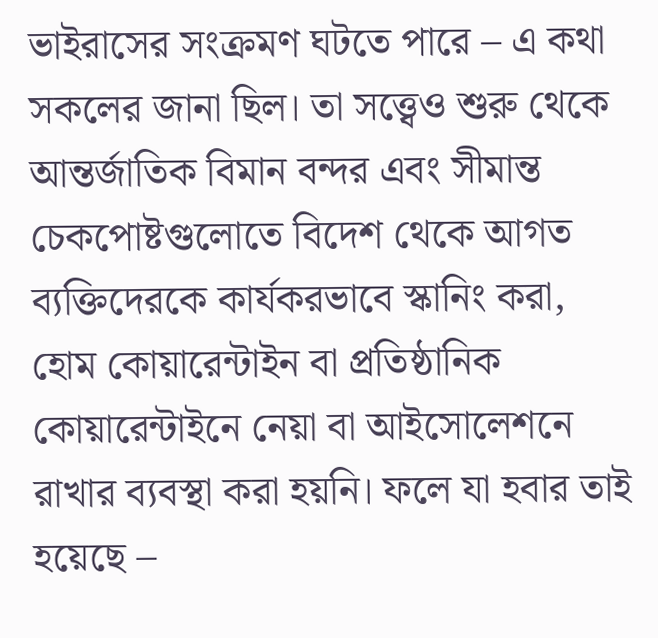ভাইরাসের সংক্রমণ ঘটতে পারে – এ কথা সকলের জানা ছিল। তা সত্ত্বেও শুরু থেকে আন্তর্জাতিক বিমান বন্দর এবং সীমান্ত চেকপোষ্টগুলোতে বিদেশ থেকে আগত ব্যক্তিদেরকে কার্যকরভাবে স্কানিং করা, হোম কোয়ারেন্টাইন বা প্রতিষ্ঠানিক কোয়ারেন্টাইনে নেয়া বা আইসোলেশনে রাখার ব্যবস্থা করা হয়নি। ফলে যা হবার তাই হয়েছে –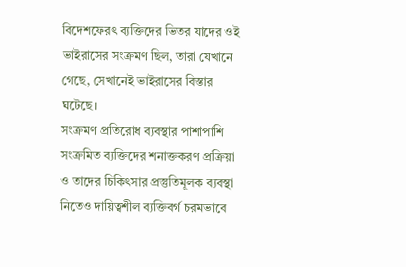বিদেশফেরৎ ব্যক্তিদের ভিতর যাদের ওই ভাইরাসের সংক্রমণ ছিল, তারা যেখানে গেছে, সেখানেই ভাইরাসের বিস্তার ঘটেছে।
সংক্রমণ প্রতিরোধ ব্যবস্থার পাশাপাশি সংক্রমিত ব্যক্তিদের শনাক্তকরণ প্রক্রিয়া ও তাদের চিকিৎসার প্রস্তুতিমূলক ব্যবস্থা নিতেও দায়িত্বশীল ব্যক্তিবর্গ চরমভাবে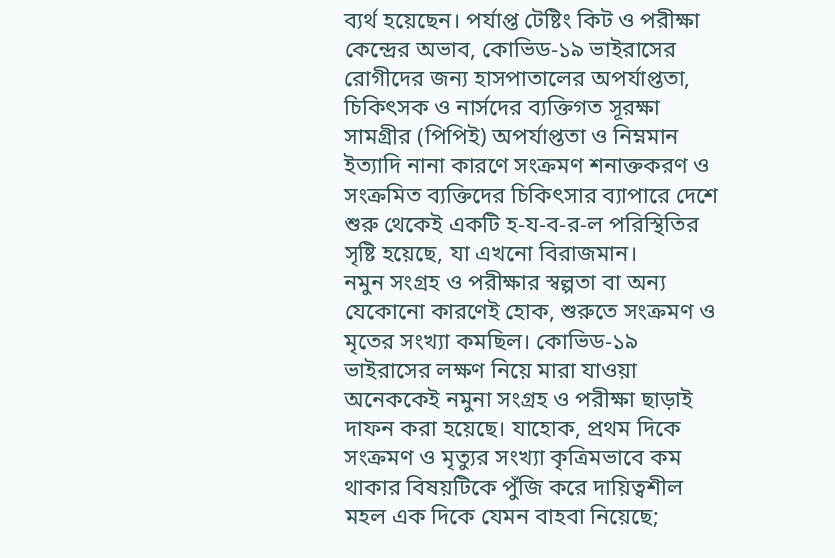ব্যর্থ হয়েছেন। পর্যাপ্ত টেষ্টিং কিট ও পরীক্ষা কেন্দ্রের অভাব, কোভিড-১৯ ভাইরাসের রোগীদের জন্য হাসপাতালের অপর্যাপ্ততা, চিকিৎসক ও নার্সদের ব্যক্তিগত সূরক্ষা সামগ্রীর (পিপিই) অপর্যাপ্ততা ও নিম্নমান ইত্যাদি নানা কারণে সংক্রমণ শনাক্তকরণ ও সংক্রমিত ব্যক্তিদের চিকিৎসার ব্যাপারে দেশে শুরু থেকেই একটি হ-য-ব-র-ল পরিস্থিতির সৃষ্টি হয়েছে, যা এখনো বিরাজমান।
নমুন সংগ্রহ ও পরীক্ষার স্বল্পতা বা অন্য যেকোনো কারণেই হোক, শুরুতে সংক্রমণ ও মৃতের সংখ্যা কমছিল। কোভিড-১৯ ভাইরাসের লক্ষণ নিয়ে মারা যাওয়া অনেককেই নমুনা সংগ্রহ ও পরীক্ষা ছাড়াই দাফন করা হয়েছে। যাহোক, প্রথম দিকে সংক্রমণ ও মৃত্যুর সংখ্যা কৃত্রিমভাবে কম থাকার বিষয়টিকে পুঁজি করে দায়িত্বশীল মহল এক দিকে যেমন বাহবা নিয়েছে;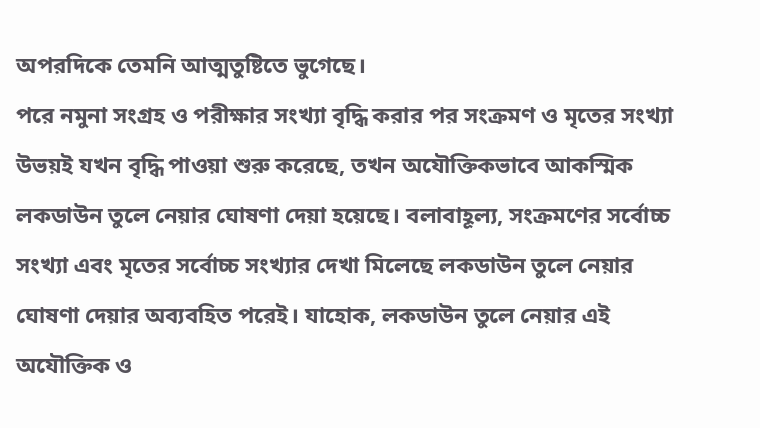অপরদিকে তেমনি আত্মতুষ্টিতে ভুগেছে।
পরে নমুনা সংগ্রহ ও পরীক্ষার সংখ্যা বৃদ্ধি করার পর সংক্রমণ ও মৃতের সংখ্যা উভয়ই যখন বৃদ্ধি পাওয়া শুরু করেছে, তখন অযৌক্তিকভাবে আকস্মিক লকডাউন তুলে নেয়ার ঘোষণা দেয়া হয়েছে। বলাবাহূল্য, সংক্রমণের সর্বোচ্চ সংখ্যা এবং মৃতের সর্বোচ্চ সংখ্যার দেখা মিলেছে লকডাউন তুলে নেয়ার ঘোষণা দেয়ার অব্যবহিত পরেই। যাহোক, লকডাউন তুলে নেয়ার এই অযৌক্তিক ও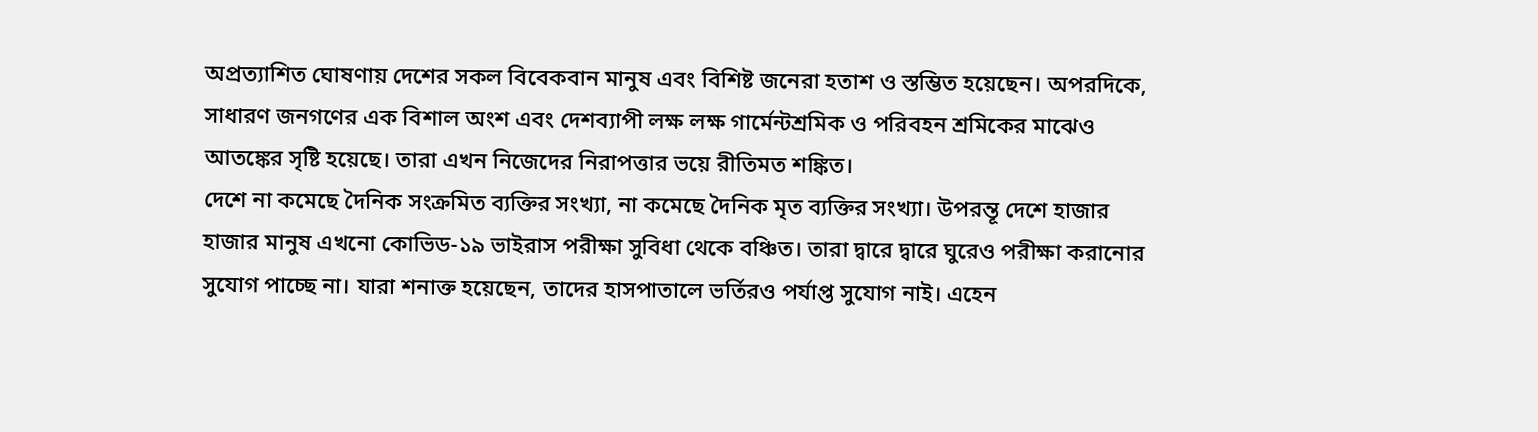অপ্রত্যাশিত ঘোষণায় দেশের সকল বিবেকবান মানুষ এবং বিশিষ্ট জনেরা হতাশ ও স্তম্ভিত হয়েছেন। অপরদিকে, সাধারণ জনগণের এক বিশাল অংশ এবং দেশব্যাপী লক্ষ লক্ষ গার্মেন্টশ্রমিক ও পরিবহন শ্রমিকের মাঝেও আতঙ্কের সৃষ্টি হয়েছে। তারা এখন নিজেদের নিরাপত্তার ভয়ে রীতিমত শঙ্কিত।
দেশে না কমেছে দৈনিক সংক্রমিত ব্যক্তির সংখ্যা, না কমেছে দৈনিক মৃত ব্যক্তির সংখ্যা। উপরন্তূ দেশে হাজার হাজার মানুষ এখনো কোভিড-১৯ ভাইরাস পরীক্ষা সুবিধা থেকে বঞ্চিত। তারা দ্বারে দ্বারে ঘুরেও পরীক্ষা করানোর সুযোগ পাচ্ছে না। যারা শনাক্ত হয়েছেন, তাদের হাসপাতালে ভর্তিরও পর্যাপ্ত সুযোগ নাই। এহেন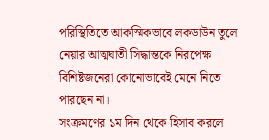পরিস্থিতিতে আকস্মিকভাবে লকডাউন তুলে নেয়ার আত্মঘাতী সিদ্ধান্তকে নিরপেক্ষ বিশিষ্টজনেরা কোনোভাবেই মেনে নিতে পারছেন না।
সংক্রমণের ১ম দিন থেকে হিসাব করলে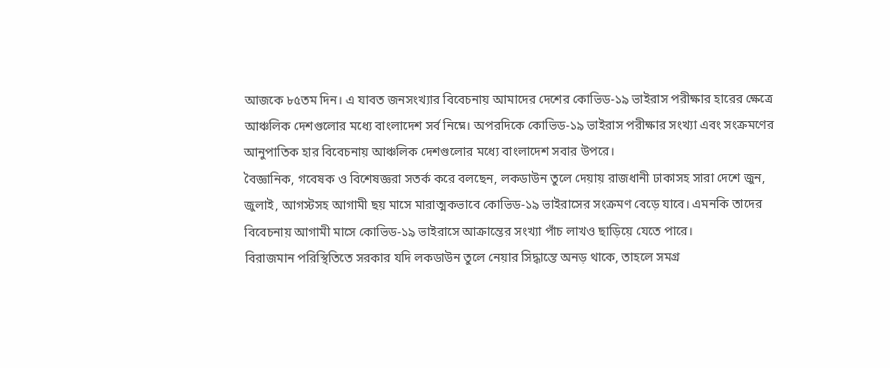আজকে ৮৫তম দিন। এ যাবত জনসংখ্যার বিবেচনায় আমাদের দেশের কোভিড-১৯ ভাইরাস পরীক্ষার হারের ক্ষেত্রে আঞ্চলিক দেশগুলোর মধ্যে বাংলাদেশ সর্ব নিম্নে। অপরদিকে কোভিড-১৯ ভাইরাস পরীক্ষার সংখ্যা এবং সংক্রমণের আনুপাতিক হার বিবেচনায় আঞ্চলিক দেশগুলোর মধ্যে বাংলাদেশ সবার উপরে।
বৈজ্ঞানিক, গবেষক ও বিশেষজ্ঞরা সতর্ক করে বলছেন, লকডাউন তুলে দেয়ায় রাজধানী ঢাকাসহ সারা দেশে জুন, জুলাই, আগস্টসহ আগামী ছয় মাসে মারাত্মকভাবে কোভিড-১৯ ভাইরাসের সংক্রমণ বেড়ে যাবে। এমনকি তাদের বিবেচনায় আগামী মাসে কোভিড-১৯ ভাইরাসে আক্রান্তের সংখ্যা পাঁচ লাখও ছাড়িয়ে যেতে পারে।
বিরাজমান পরিস্থিতিতে সরকার যদি লকডাউন তুলে নেয়ার সিদ্ধান্তে অনড় থাকে, তাহলে সমগ্র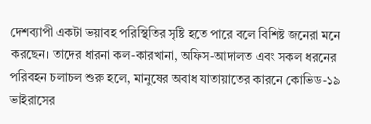দেশব্যাপী একটা ভয়াবহ পরিস্থিতির সৃষ্টি হতে পারে বলে বিশিষ্ট জনেরা মনে করছেন। তাদের ধারনা কল-কারখানা, অফিস-আদালত এবং সকল ধরনের পরিবহন চলাচল শুরু হলে, মানুষের অবাধ যাতায়াতের কারনে কোভিড-১৯ ভাইরাসের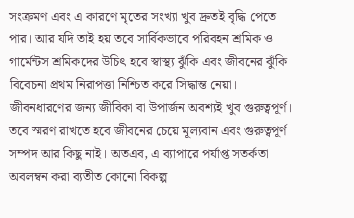সংক্রমণ এবং এ কারণে মৃতের সংখ্যা খুব দ্রুতই বৃদ্ধি পেতে পার। আর যদি তাই হয় তবে সার্বিকভাবে পরিবহন শ্রমিক ও গার্মেন্টস শ্রমিকদের উচিৎ হবে স্বাস্থ্য ঝুঁকি এবং জীবনের ঝুঁকি বিবেচনা প্রথম নিরাপত্তা নিশ্চিত করে সিদ্ধান্ত নেয়া। জীবনধারণের জন্য জীবিকা বা উপার্জন অবশ্যই খুব গুরুত্বপূর্ণ। তবে স্মরণ রাখতে হবে জীবনের চেয়ে মূল্যবান এবং গুরুত্বপূর্ণ সম্পদ আর কিছু নাই। অতএব, এ ব্যাপারে পর্যাপ্ত সতর্কতা অবলম্বন করা ব্যতীত কোনো বিকল্প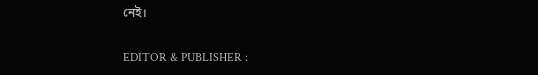নেই।

EDITOR & PUBLISHER :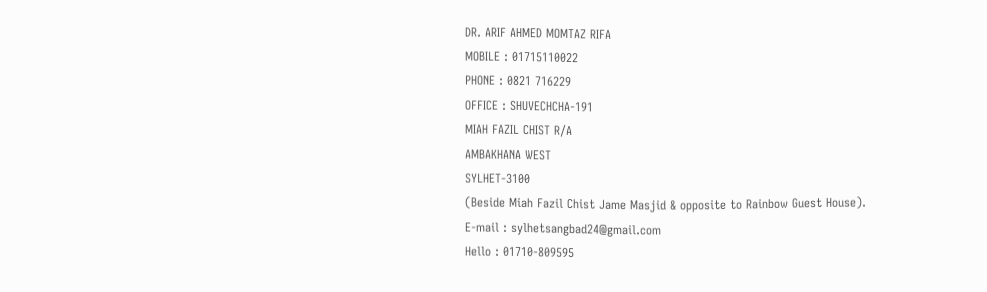DR. ARIF AHMED MOMTAZ RIFA
MOBILE : 01715110022
PHONE : 0821 716229
OFFICE : SHUVECHCHA-191
MIAH FAZIL CHIST R/A
AMBAKHANA WEST
SYLHET-3100
(Beside Miah Fazil Chist Jame Masjid & opposite to Rainbow Guest House).
E-mail : sylhetsangbad24@gmail.com
Hello : 01710-809595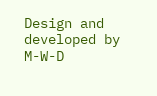Design and developed by M-W-D